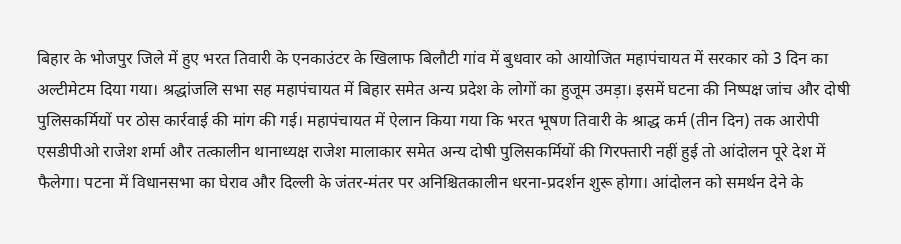बिहार के भोजपुर जिले में हुए भरत तिवारी के एनकाउंटर के खिलाफ बिलौटी गांव में बुधवार को आयोजित महापंचायत में सरकार को 3 दिन का अल्टीमेटम दिया गया। श्रद्धांजलि सभा सह महापंचायत में बिहार समेत अन्य प्रदेश के लोगों का हुजूम उमड़ा। इसमें घटना की निष्पक्ष जांच और दोषी पुलिसकर्मियों पर ठोस कार्रवाई की मांग की गई। महापंचायत में ऐलान किया गया कि भरत भूषण तिवारी के श्राद्ध कर्म (तीन दिन) तक आरोपी एसडीपीओ राजेश शर्मा और तत्कालीन थानाध्यक्ष राजेश मालाकार समेत अन्य दोषी पुलिसकर्मियों की गिरफ्तारी नहीं हुई तो आंदोलन पूरे देश में फैलेगा। पटना में विधानसभा का घेराव और दिल्ली के जंतर-मंतर पर अनिश्चितकालीन धरना-प्रदर्शन शुरू होगा। आंदोलन को समर्थन देने के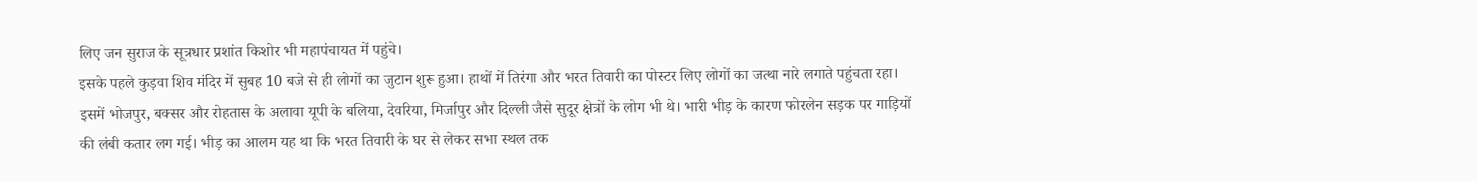लिए जन सुराज के सूत्रधार प्रशांत किशोर भी महापंचायत में पहुंचे।
इसके पहले कुड़वा शिव मंदिर में सुबह 10 बजे से ही लोगों का जुटान शुरू हुआ। हाथों में तिरंगा और भरत तिवारी का पोस्टर लिए लोगों का जत्था नारे लगाते पहुंचता रहा। इसमें भोजपुर, बक्सर और रोहतास के अलावा यूपी के बलिया, देवरिया, मिर्जापुर और दिल्ली जैसे सुदूर क्षेत्रों के लोग भी थे। भारी भीड़ के कारण फोरलेन सड़क पर गाड़ियों की लंबी कतार लग गई। भीड़ का आलम यह था कि भरत तिवारी के घर से लेकर सभा स्थल तक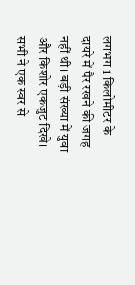लगभग 1 किलोमीटर के दायरे में पैर रखने की जगह नहीं थी। बड़ी संख्या में युवा और किशोर एकजुट दिखे।
सभी ने एक स्वर से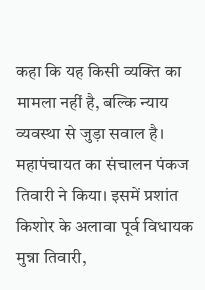कहा कि यह किसी व्यक्ति का मामला नहीं है, बल्कि न्याय व्यवस्था से जुड़ा सवाल है। महापंचायत का संचालन पंकज तिवारी ने किया। इसमें प्रशांत किशोर के अलावा पूर्व विधायक मुन्ना तिवारी,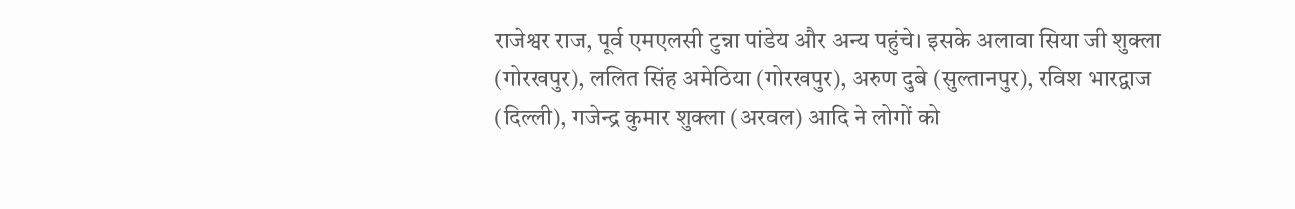राजेश्वर राज, पूर्व एमएलसी टुन्ना पांडेय और अन्य पहुंचे। इसके अलावा सिया जी शुक्ला (गोरखपुर), ललित सिंह अमेठिया (गोरखपुर), अरुण दुबे (सुल्तानपुर), रविश भारद्वाज (दिल्ली), गजेन्द्र कुमार शुक्ला (अरवल) आदि ने लोगों को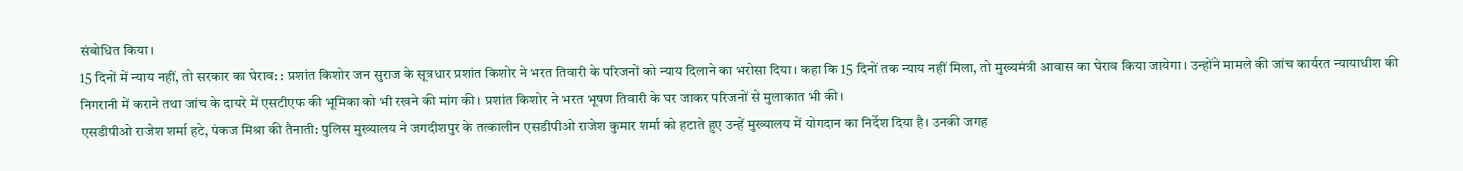संबोधित किया।
15 दिनों में न्याय नहीं, तो सरकार का घेराव: : प्रशांत किशोर जन सुराज के सूत्रधार प्रशांत किशोर ने भरत तिवारी के परिजनों को न्याय दिलाने का भरोसा दिया। कहा कि 15 दिनों तक न्याय नहीं मिला, तो मुख्यमंत्री आवास का घेराव किया जायेगा। उन्होंने मामले की जांच कार्यरत न्यायाधीश की निगरानी में कराने तथा जांच के दायरे में एसटीएफ की भूमिका को भी रखने की मांग की। प्रशांत किशोर ने भरत भूषण तिवारी के घर जाकर परिजनों से मुलाकात भी की।
एसडीपीओ राजेश शर्मा हटे, पंकज मिश्रा की तैनाती: पुलिस मुख्यालय ने जगदीशपुर के तत्कालीन एसडीपीओ राजेश कुमार शर्मा को हटाते हुए उन्हें मुख्यालय में योगदान का निर्देश दिया है। उनकी जगह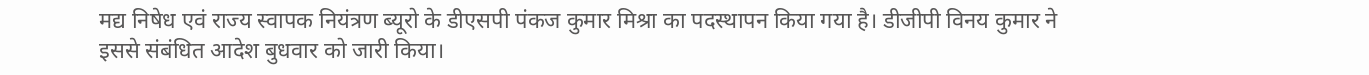मद्य निषेध एवं राज्य स्वापक नियंत्रण ब्यूरो के डीएसपी पंकज कुमार मिश्रा का पदस्थापन किया गया है। डीजीपी विनय कुमार ने इससे संबंधित आदेश बुधवार को जारी किया।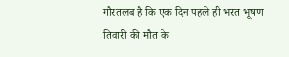गौरतलब है कि एक दिन पहले ही भरत भूषण तिवारी की मौत के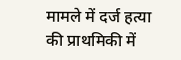मामले में दर्ज हत्या की प्राथमिकी में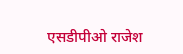एसडीपीओ राजेश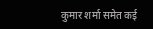कुमार शर्मा समेत कई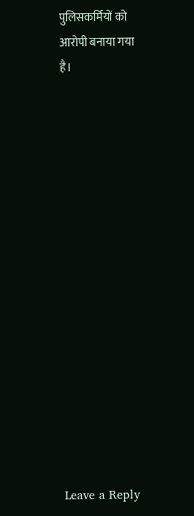पुलिसकर्मियों को आरोपी बनाया गया है।
















Leave a Reply